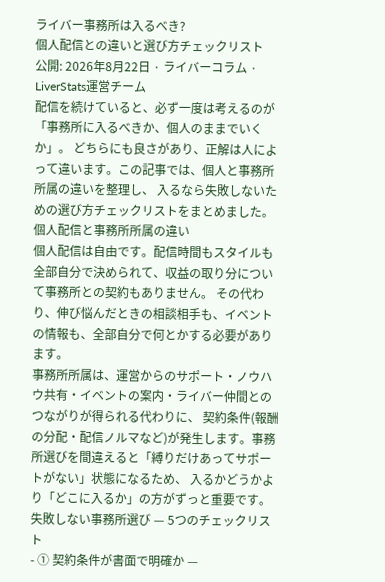ライバー事務所は入るべき?
個人配信との違いと選び方チェックリスト
公開: 2026年8月22日 · ライバーコラム · LiverStats運営チーム
配信を続けていると、必ず一度は考えるのが「事務所に入るべきか、個人のままでいくか」。 どちらにも良さがあり、正解は人によって違います。この記事では、個人と事務所所属の違いを整理し、 入るなら失敗しないための選び方チェックリストをまとめました。
個人配信と事務所所属の違い
個人配信は自由です。配信時間もスタイルも全部自分で決められて、収益の取り分について事務所との契約もありません。 その代わり、伸び悩んだときの相談相手も、イベントの情報も、全部自分で何とかする必要があります。
事務所所属は、運営からのサポート・ノウハウ共有・イベントの案内・ライバー仲間とのつながりが得られる代わりに、 契約条件(報酬の分配・配信ノルマなど)が発生します。事務所選びを間違えると「縛りだけあってサポートがない」状態になるため、 入るかどうかより「どこに入るか」の方がずっと重要です。
失敗しない事務所選び — 5つのチェックリスト
- ① 契約条件が書面で明確か —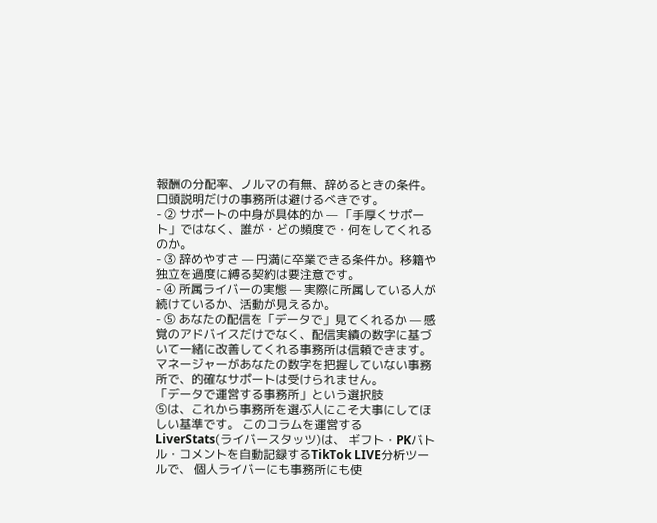報酬の分配率、ノルマの有無、辞めるときの条件。口頭説明だけの事務所は避けるべきです。
- ② サポートの中身が具体的か — 「手厚くサポート」ではなく、誰が・どの頻度で・何をしてくれるのか。
- ③ 辞めやすさ — 円満に卒業できる条件か。移籍や独立を過度に縛る契約は要注意です。
- ④ 所属ライバーの実態 — 実際に所属している人が続けているか、活動が見えるか。
- ⑤ あなたの配信を「データで」見てくれるか — 感覚のアドバイスだけでなく、配信実績の数字に基づいて一緒に改善してくれる事務所は信頼できます。マネージャーがあなたの数字を把握していない事務所で、的確なサポートは受けられません。
「データで運営する事務所」という選択肢
⑤は、これから事務所を選ぶ人にこそ大事にしてほしい基準です。 このコラムを運営するLiverStats(ライバースタッツ)は、 ギフト・PKバトル・コメントを自動記録するTikTok LIVE分析ツールで、 個人ライバーにも事務所にも使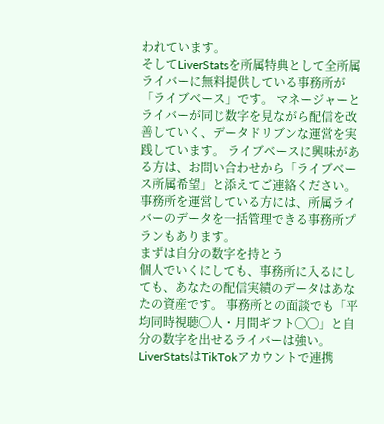われています。
そしてLiverStatsを所属特典として全所属ライバーに無料提供している事務所が「ライブベース」です。 マネージャーとライバーが同じ数字を見ながら配信を改善していく、データドリブンな運営を実践しています。 ライブベースに興味がある方は、お問い合わせから「ライブベース所属希望」と添えてご連絡ください。
事務所を運営している方には、所属ライバーのデータを一括管理できる事務所プランもあります。
まずは自分の数字を持とう
個人でいくにしても、事務所に入るにしても、あなたの配信実績のデータはあなたの資産です。 事務所との面談でも「平均同時視聴◯人・月間ギフト◯◯」と自分の数字を出せるライバーは強い。 LiverStatsはTikTokアカウントで連携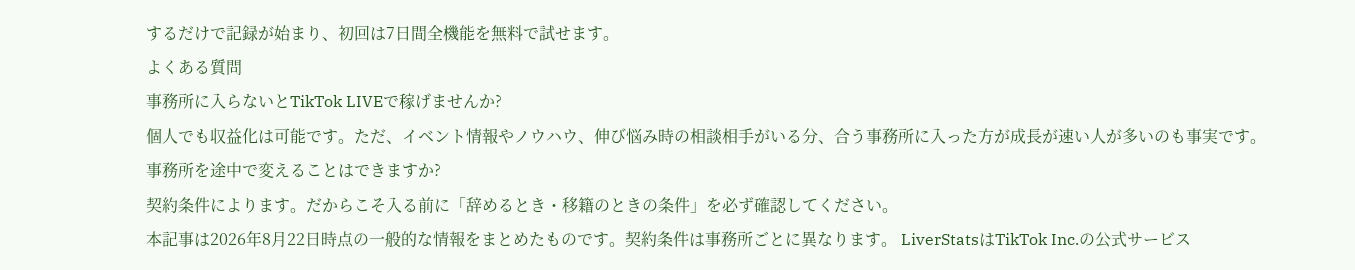するだけで記録が始まり、初回は7日間全機能を無料で試せます。
よくある質問
事務所に入らないとTikTok LIVEで稼げませんか?
個人でも収益化は可能です。ただ、イベント情報やノウハウ、伸び悩み時の相談相手がいる分、合う事務所に入った方が成長が速い人が多いのも事実です。
事務所を途中で変えることはできますか?
契約条件によります。だからこそ入る前に「辞めるとき・移籍のときの条件」を必ず確認してください。
本記事は2026年8月22日時点の一般的な情報をまとめたものです。契約条件は事務所ごとに異なります。 LiverStatsはTikTok Inc.の公式サービス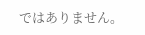ではありません。